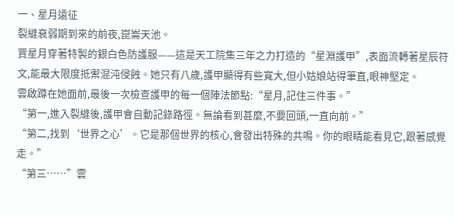一、星月遠征
裂縫衰弱期到來的前夜,崑崙天池。
賈星月穿著特製的銀白色防護服——這是天工院集三年之力打造的“星淵護甲”,表面流轉著星辰符文,能最大限度抵禦混沌侵蝕。她只有八歲,護甲顯得有些寬大,但小姑娘站得筆直,眼神堅定。
雲啟蹲在她面前,最後一次檢查護甲的每一個陣法節點:“星月,記住三件事。”
“第一,進入裂縫後,護甲會自動記錄路徑。無論看到甚麼,不要回頭,一直向前。”
“第二,找到‘世界之心’。它是那個世界的核心,會發出特殊的共鳴。你的眼睛能看見它,跟著感覺走。”
“第三……”雲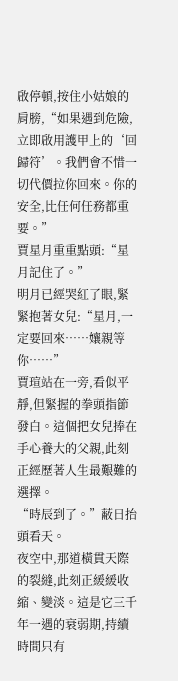啟停頓,按住小姑娘的肩膀,“如果遇到危險,立即啟用護甲上的‘回歸符’。我們會不惜一切代價拉你回來。你的安全,比任何任務都重要。”
賈星月重重點頭:“星月記住了。”
明月已經哭紅了眼,緊緊抱著女兒:“星月,一定要回來……孃親等你……”
賈瑄站在一旁,看似平靜,但緊握的拳頭指節發白。這個把女兒捧在手心養大的父親,此刻正經歷著人生最艱難的選擇。
“時辰到了。”蔽日抬頭看天。
夜空中,那道橫貫天際的裂縫,此刻正緩緩收縮、變淡。這是它三千年一遇的衰弱期,持續時間只有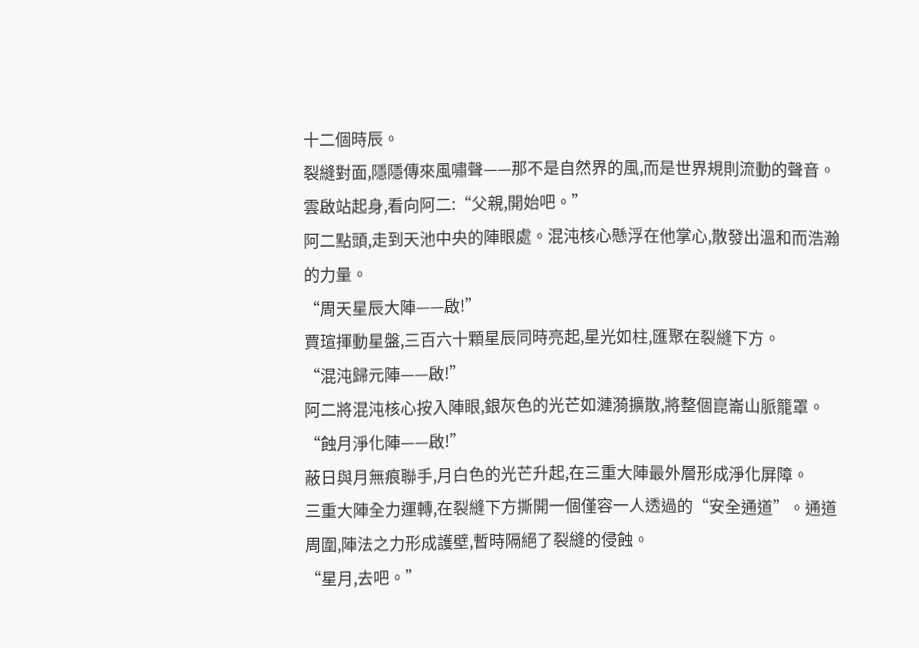十二個時辰。
裂縫對面,隱隱傳來風嘯聲——那不是自然界的風,而是世界規則流動的聲音。
雲啟站起身,看向阿二:“父親,開始吧。”
阿二點頭,走到天池中央的陣眼處。混沌核心懸浮在他掌心,散發出溫和而浩瀚的力量。
“周天星辰大陣——啟!”
賈瑄揮動星盤,三百六十顆星辰同時亮起,星光如柱,匯聚在裂縫下方。
“混沌歸元陣——啟!”
阿二將混沌核心按入陣眼,銀灰色的光芒如漣漪擴散,將整個崑崙山脈籠罩。
“蝕月淨化陣——啟!”
蔽日與月無痕聯手,月白色的光芒升起,在三重大陣最外層形成淨化屏障。
三重大陣全力運轉,在裂縫下方撕開一個僅容一人透過的“安全通道”。通道周圍,陣法之力形成護壁,暫時隔絕了裂縫的侵蝕。
“星月,去吧。”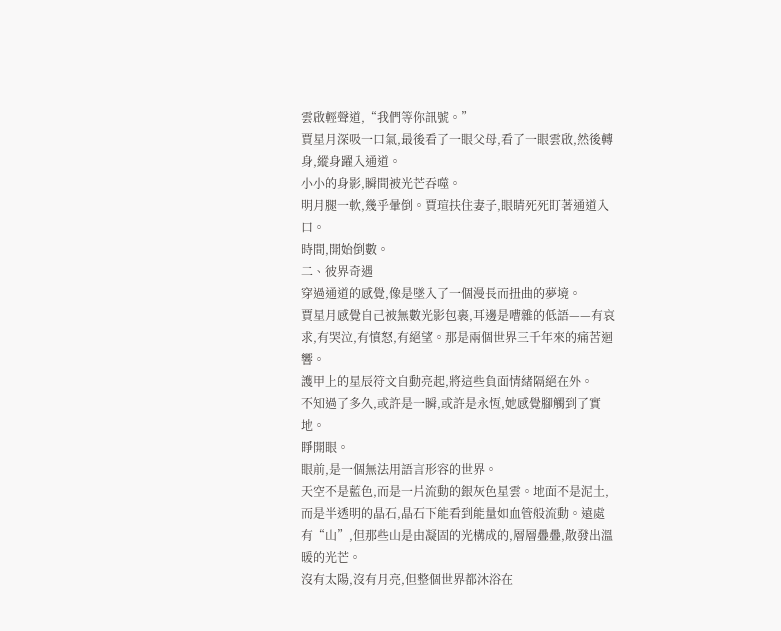雲啟輕聲道,“我們等你訊號。”
賈星月深吸一口氣,最後看了一眼父母,看了一眼雲啟,然後轉身,縱身躍入通道。
小小的身影,瞬間被光芒吞噬。
明月腿一軟,幾乎暈倒。賈瑄扶住妻子,眼睛死死盯著通道入口。
時間,開始倒數。
二、彼界奇遇
穿過通道的感覺,像是墜入了一個漫長而扭曲的夢境。
賈星月感覺自己被無數光影包裹,耳邊是嘈雜的低語——有哀求,有哭泣,有憤怒,有絕望。那是兩個世界三千年來的痛苦迴響。
護甲上的星辰符文自動亮起,將這些負面情緒隔絕在外。
不知過了多久,或許是一瞬,或許是永恆,她感覺腳觸到了實地。
睜開眼。
眼前,是一個無法用語言形容的世界。
天空不是藍色,而是一片流動的銀灰色星雲。地面不是泥土,而是半透明的晶石,晶石下能看到能量如血管般流動。遠處有“山”,但那些山是由凝固的光構成的,層層疊疊,散發出溫暖的光芒。
沒有太陽,沒有月亮,但整個世界都沐浴在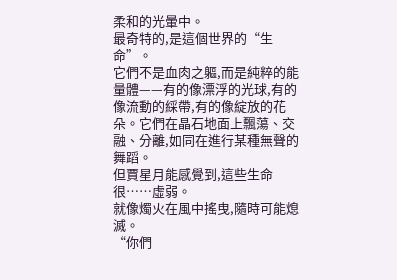柔和的光暈中。
最奇特的,是這個世界的“生命”。
它們不是血肉之軀,而是純粹的能量體——有的像漂浮的光球,有的像流動的綵帶,有的像綻放的花朵。它們在晶石地面上飄蕩、交融、分離,如同在進行某種無聲的舞蹈。
但賈星月能感覺到,這些生命很……虛弱。
就像燭火在風中搖曳,隨時可能熄滅。
“你們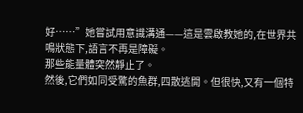好……”她嘗試用意識溝通——這是雲啟教她的,在世界共鳴狀態下,語言不再是障礙。
那些能量體突然靜止了。
然後,它們如同受驚的魚群,四散逃開。但很快,又有一個特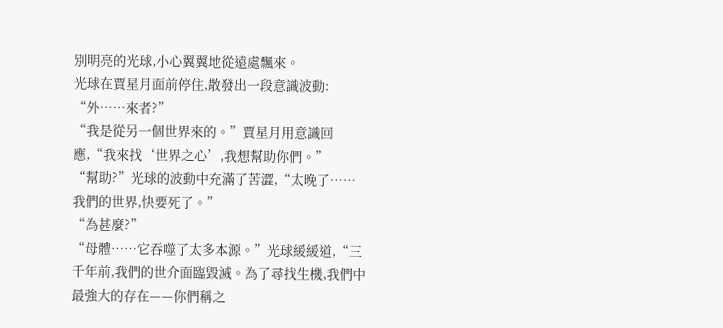別明亮的光球,小心翼翼地從遠處飄來。
光球在賈星月面前停住,散發出一段意識波動:
“外……來者?”
“我是從另一個世界來的。”賈星月用意識回應,“我來找‘世界之心’,我想幫助你們。”
“幫助?”光球的波動中充滿了苦澀,“太晚了……我們的世界,快要死了。”
“為甚麼?”
“母體……它吞噬了太多本源。”光球緩緩道,“三千年前,我們的世介面臨毀滅。為了尋找生機,我們中最強大的存在——你們稱之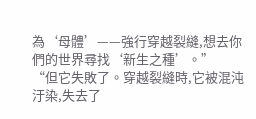為‘母體’——強行穿越裂縫,想去你們的世界尋找‘新生之種’。”
“但它失敗了。穿越裂縫時,它被混沌汙染,失去了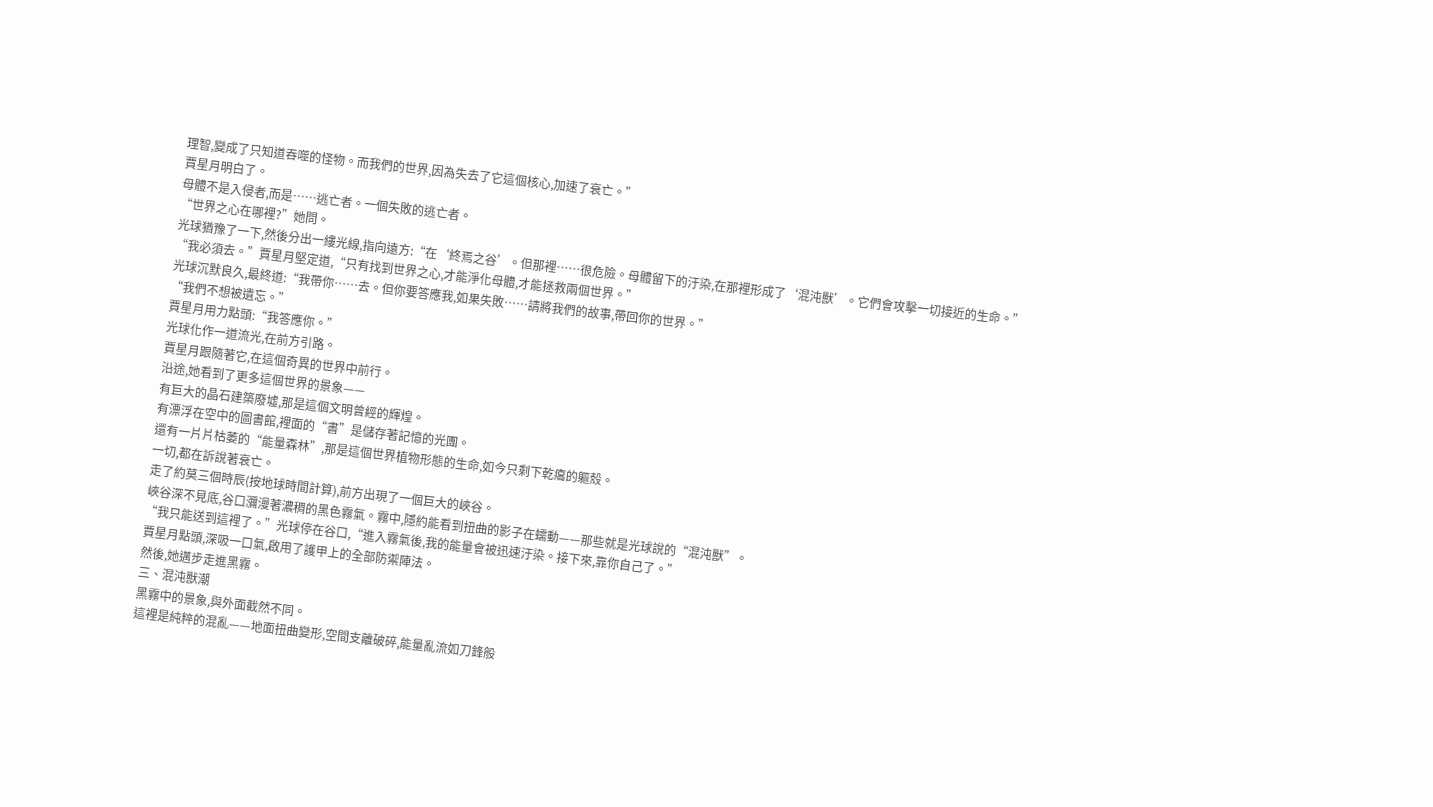理智,變成了只知道吞噬的怪物。而我們的世界,因為失去了它這個核心,加速了衰亡。”
賈星月明白了。
母體不是入侵者,而是……逃亡者。一個失敗的逃亡者。
“世界之心在哪裡?”她問。
光球猶豫了一下,然後分出一縷光線,指向遠方:“在‘終焉之谷’。但那裡……很危險。母體留下的汙染,在那裡形成了‘混沌獸’。它們會攻擊一切接近的生命。”
“我必須去。”賈星月堅定道,“只有找到世界之心,才能淨化母體,才能拯救兩個世界。”
光球沉默良久,最終道:“我帶你……去。但你要答應我,如果失敗……請將我們的故事,帶回你的世界。”
“我們不想被遺忘。”
賈星月用力點頭:“我答應你。”
光球化作一道流光,在前方引路。
賈星月跟隨著它,在這個奇異的世界中前行。
沿途,她看到了更多這個世界的景象——
有巨大的晶石建築廢墟,那是這個文明曾經的輝煌。
有漂浮在空中的圖書館,裡面的“書”是儲存著記憶的光團。
還有一片片枯萎的“能量森林”,那是這個世界植物形態的生命,如今只剩下乾癟的軀殼。
一切,都在訴說著衰亡。
走了約莫三個時辰(按地球時間計算),前方出現了一個巨大的峽谷。
峽谷深不見底,谷口瀰漫著濃稠的黑色霧氣。霧中,隱約能看到扭曲的影子在蠕動——那些就是光球說的“混沌獸”。
“我只能送到這裡了。”光球停在谷口,“進入霧氣後,我的能量會被迅速汙染。接下來,靠你自己了。”
賈星月點頭,深吸一口氣,啟用了護甲上的全部防禦陣法。
然後,她邁步走進黑霧。
三、混沌獸潮
黑霧中的景象,與外面截然不同。
這裡是純粹的混亂——地面扭曲變形,空間支離破碎,能量亂流如刀鋒般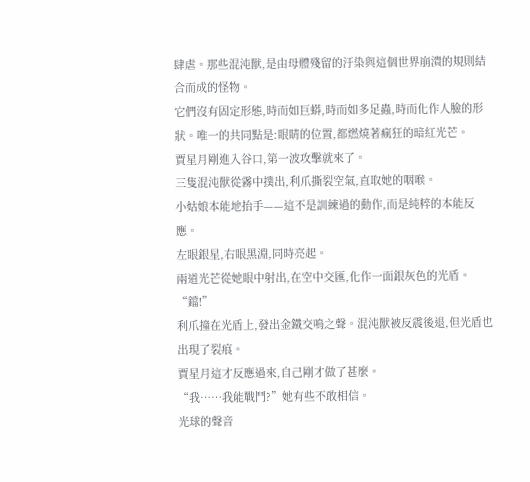肆虐。那些混沌獸,是由母體殘留的汙染與這個世界崩潰的規則結合而成的怪物。
它們沒有固定形態,時而如巨蟒,時而如多足蟲,時而化作人臉的形狀。唯一的共同點是:眼睛的位置,都燃燒著瘋狂的暗紅光芒。
賈星月剛進入谷口,第一波攻擊就來了。
三隻混沌獸從霧中撲出,利爪撕裂空氣,直取她的咽喉。
小姑娘本能地抬手——這不是訓練過的動作,而是純粹的本能反應。
左眼銀星,右眼黑淵,同時亮起。
兩道光芒從她眼中射出,在空中交匯,化作一面銀灰色的光盾。
“鐺!”
利爪撞在光盾上,發出金鐵交鳴之聲。混沌獸被反震後退,但光盾也出現了裂痕。
賈星月這才反應過來,自己剛才做了甚麼。
“我……我能戰鬥?”她有些不敢相信。
光球的聲音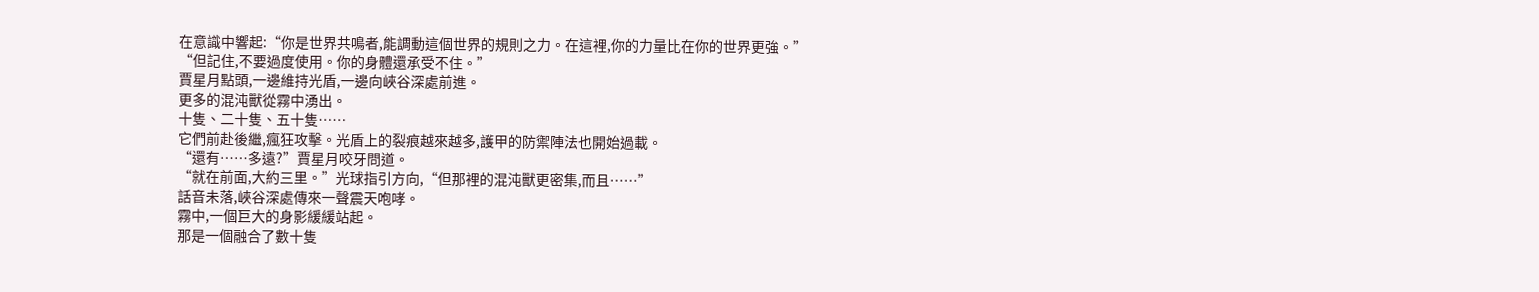在意識中響起:“你是世界共鳴者,能調動這個世界的規則之力。在這裡,你的力量比在你的世界更強。”
“但記住,不要過度使用。你的身體還承受不住。”
賈星月點頭,一邊維持光盾,一邊向峽谷深處前進。
更多的混沌獸從霧中湧出。
十隻、二十隻、五十隻……
它們前赴後繼,瘋狂攻擊。光盾上的裂痕越來越多,護甲的防禦陣法也開始過載。
“還有……多遠?”賈星月咬牙問道。
“就在前面,大約三里。”光球指引方向,“但那裡的混沌獸更密集,而且……”
話音未落,峽谷深處傳來一聲震天咆哮。
霧中,一個巨大的身影緩緩站起。
那是一個融合了數十隻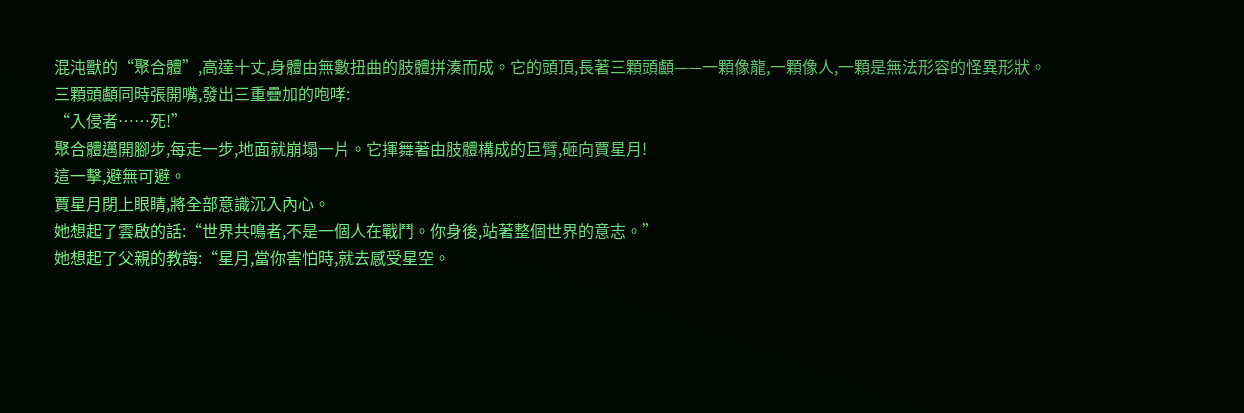混沌獸的“聚合體”,高達十丈,身體由無數扭曲的肢體拼湊而成。它的頭頂,長著三顆頭顱——一顆像龍,一顆像人,一顆是無法形容的怪異形狀。
三顆頭顱同時張開嘴,發出三重疊加的咆哮:
“入侵者……死!”
聚合體邁開腳步,每走一步,地面就崩塌一片。它揮舞著由肢體構成的巨臂,砸向賈星月!
這一擊,避無可避。
賈星月閉上眼睛,將全部意識沉入內心。
她想起了雲啟的話:“世界共鳴者,不是一個人在戰鬥。你身後,站著整個世界的意志。”
她想起了父親的教誨:“星月,當你害怕時,就去感受星空。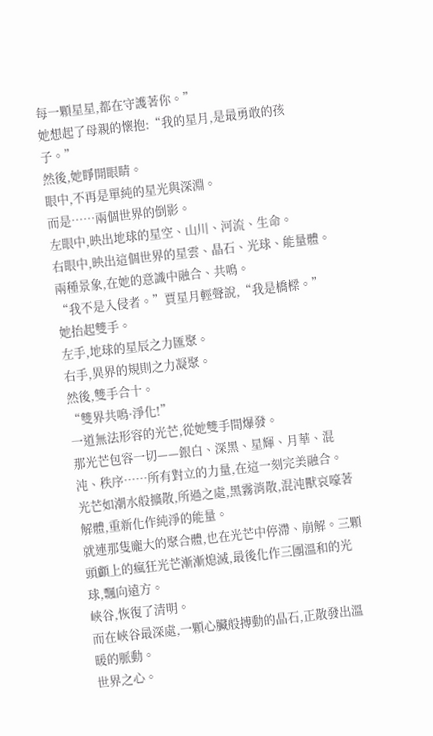每一顆星星,都在守護著你。”
她想起了母親的懷抱:“我的星月,是最勇敢的孩子。”
然後,她睜開眼睛。
眼中,不再是單純的星光與深淵。
而是……兩個世界的倒影。
左眼中,映出地球的星空、山川、河流、生命。
右眼中,映出這個世界的星雲、晶石、光球、能量體。
兩種景象,在她的意識中融合、共鳴。
“我不是入侵者。”賈星月輕聲說,“我是橋樑。”
她抬起雙手。
左手,地球的星辰之力匯聚。
右手,異界的規則之力凝聚。
然後,雙手合十。
“雙界共鳴·淨化!”
一道無法形容的光芒,從她雙手間爆發。
那光芒包容一切——銀白、深黑、星輝、月華、混沌、秩序……所有對立的力量,在這一刻完美融合。
光芒如潮水般擴散,所過之處,黑霧消散,混沌獸哀嚎著解體,重新化作純淨的能量。
就連那隻龐大的聚合體,也在光芒中停滯、崩解。三顆頭顱上的瘋狂光芒漸漸熄滅,最後化作三團溫和的光球,飄向遠方。
峽谷,恢復了清明。
而在峽谷最深處,一顆心臟般搏動的晶石,正散發出溫暖的脈動。
世界之心。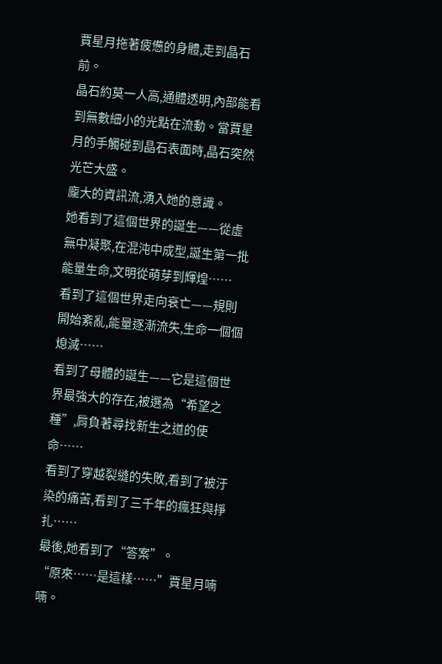賈星月拖著疲憊的身體,走到晶石前。
晶石約莫一人高,通體透明,內部能看到無數細小的光點在流動。當賈星月的手觸碰到晶石表面時,晶石突然光芒大盛。
龐大的資訊流,湧入她的意識。
她看到了這個世界的誕生——從虛無中凝聚,在混沌中成型,誕生第一批能量生命,文明從萌芽到輝煌……
看到了這個世界走向衰亡——規則開始紊亂,能量逐漸流失,生命一個個熄滅……
看到了母體的誕生——它是這個世界最強大的存在,被選為“希望之種”,肩負著尋找新生之道的使命……
看到了穿越裂縫的失敗,看到了被汙染的痛苦,看到了三千年的瘋狂與掙扎……
最後,她看到了“答案”。
“原來……是這樣……”賈星月喃喃。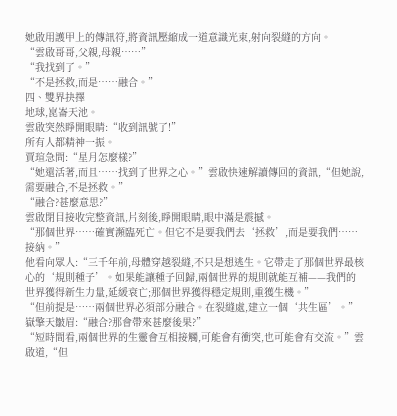她啟用護甲上的傳訊符,將資訊壓縮成一道意識光束,射向裂縫的方向。
“雲啟哥哥,父親,母親……”
“我找到了。”
“不是拯救,而是……融合。”
四、雙界抉擇
地球,崑崙天池。
雲啟突然睜開眼睛:“收到訊號了!”
所有人都精神一振。
賈瑄急問:“星月怎麼樣?”
“她還活著,而且……找到了世界之心。”雲啟快速解讀傳回的資訊,“但她說,需要融合,不是拯救。”
“融合?甚麼意思?”
雲啟閉目接收完整資訊,片刻後,睜開眼睛,眼中滿是震撼。
“那個世界……確實瀕臨死亡。但它不是要我們去‘拯救’,而是要我們……接納。”
他看向眾人:“三千年前,母體穿越裂縫,不只是想逃生。它帶走了那個世界最核心的‘規則種子’。如果能讓種子回歸,兩個世界的規則就能互補——我們的世界獲得新生力量,延緩衰亡;那個世界獲得穩定規則,重獲生機。”
“但前提是……兩個世界必須部分融合。在裂縫處,建立一個‘共生區’。”
嶽擎天皺眉:“融合?那會帶來甚麼後果?”
“短時間看,兩個世界的生靈會互相接觸,可能會有衝突,也可能會有交流。”雲啟道,“但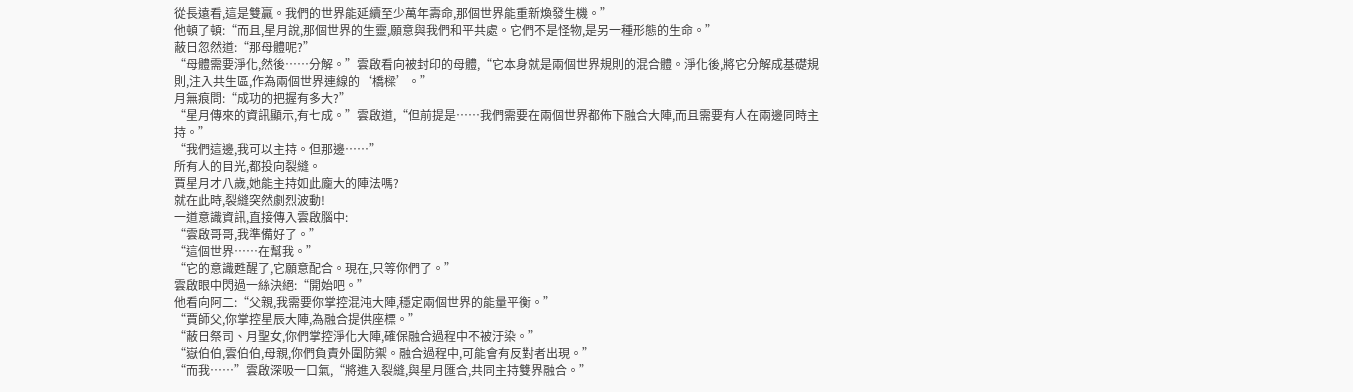從長遠看,這是雙贏。我們的世界能延續至少萬年壽命,那個世界能重新煥發生機。”
他頓了頓:“而且,星月說,那個世界的生靈,願意與我們和平共處。它們不是怪物,是另一種形態的生命。”
蔽日忽然道:“那母體呢?”
“母體需要淨化,然後……分解。”雲啟看向被封印的母體,“它本身就是兩個世界規則的混合體。淨化後,將它分解成基礎規則,注入共生區,作為兩個世界連線的‘橋樑’。”
月無痕問:“成功的把握有多大?”
“星月傳來的資訊顯示,有七成。”雲啟道,“但前提是……我們需要在兩個世界都佈下融合大陣,而且需要有人在兩邊同時主持。”
“我們這邊,我可以主持。但那邊……”
所有人的目光,都投向裂縫。
賈星月才八歲,她能主持如此龐大的陣法嗎?
就在此時,裂縫突然劇烈波動!
一道意識資訊,直接傳入雲啟腦中:
“雲啟哥哥,我準備好了。”
“這個世界……在幫我。”
“它的意識甦醒了,它願意配合。現在,只等你們了。”
雲啟眼中閃過一絲決絕:“開始吧。”
他看向阿二:“父親,我需要你掌控混沌大陣,穩定兩個世界的能量平衡。”
“賈師父,你掌控星辰大陣,為融合提供座標。”
“蔽日祭司、月聖女,你們掌控淨化大陣,確保融合過程中不被汙染。”
“嶽伯伯,雲伯伯,母親,你們負責外圍防禦。融合過程中,可能會有反對者出現。”
“而我……”雲啟深吸一口氣,“將進入裂縫,與星月匯合,共同主持雙界融合。”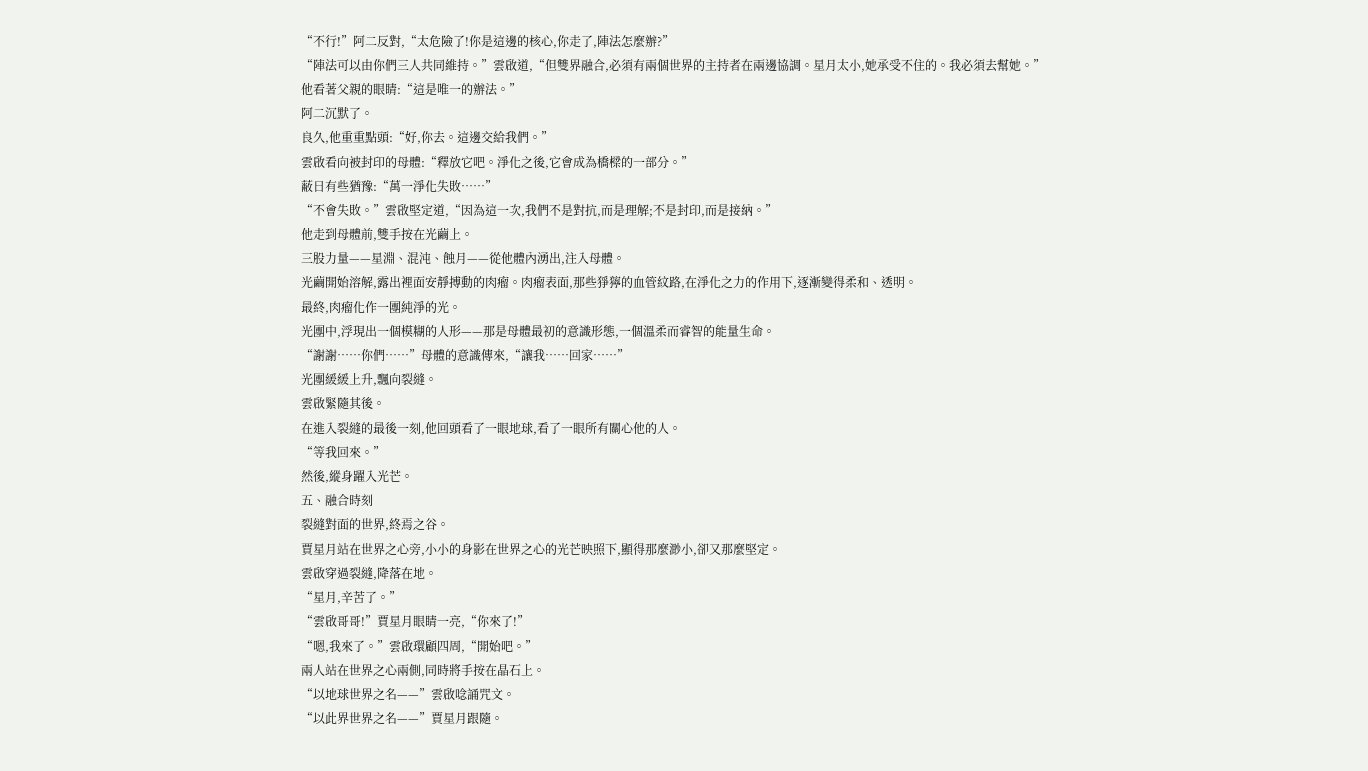“不行!”阿二反對,“太危險了!你是這邊的核心,你走了,陣法怎麼辦?”
“陣法可以由你們三人共同維持。”雲啟道,“但雙界融合,必須有兩個世界的主持者在兩邊協調。星月太小,她承受不住的。我必須去幫她。”
他看著父親的眼睛:“這是唯一的辦法。”
阿二沉默了。
良久,他重重點頭:“好,你去。這邊交給我們。”
雲啟看向被封印的母體:“釋放它吧。淨化之後,它會成為橋樑的一部分。”
蔽日有些猶豫:“萬一淨化失敗……”
“不會失敗。”雲啟堅定道,“因為這一次,我們不是對抗,而是理解;不是封印,而是接納。”
他走到母體前,雙手按在光繭上。
三股力量——星淵、混沌、蝕月——從他體內湧出,注入母體。
光繭開始溶解,露出裡面安靜搏動的肉瘤。肉瘤表面,那些猙獰的血管紋路,在淨化之力的作用下,逐漸變得柔和、透明。
最終,肉瘤化作一團純淨的光。
光團中,浮現出一個模糊的人形——那是母體最初的意識形態,一個溫柔而睿智的能量生命。
“謝謝……你們……”母體的意識傳來,“讓我……回家……”
光團緩緩上升,飄向裂縫。
雲啟緊隨其後。
在進入裂縫的最後一刻,他回頭看了一眼地球,看了一眼所有關心他的人。
“等我回來。”
然後,縱身躍入光芒。
五、融合時刻
裂縫對面的世界,終焉之谷。
賈星月站在世界之心旁,小小的身影在世界之心的光芒映照下,顯得那麼渺小,卻又那麼堅定。
雲啟穿過裂縫,降落在地。
“星月,辛苦了。”
“雲啟哥哥!”賈星月眼睛一亮,“你來了!”
“嗯,我來了。”雲啟環顧四周,“開始吧。”
兩人站在世界之心兩側,同時將手按在晶石上。
“以地球世界之名——”雲啟唸誦咒文。
“以此界世界之名——”賈星月跟隨。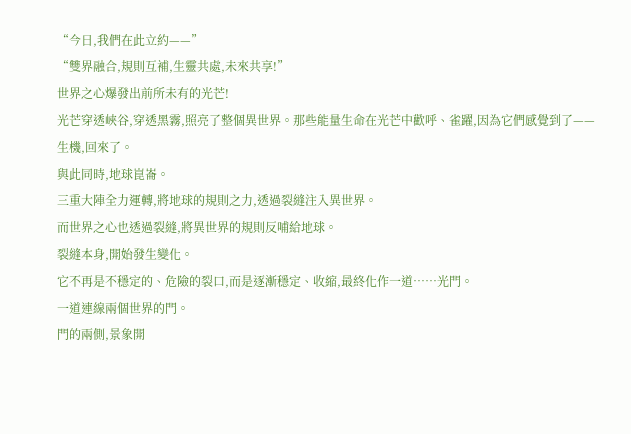“今日,我們在此立約——”
“雙界融合,規則互補,生靈共處,未來共享!”
世界之心爆發出前所未有的光芒!
光芒穿透峽谷,穿透黑霧,照亮了整個異世界。那些能量生命在光芒中歡呼、雀躍,因為它們感覺到了——生機,回來了。
與此同時,地球崑崙。
三重大陣全力運轉,將地球的規則之力,透過裂縫注入異世界。
而世界之心也透過裂縫,將異世界的規則反哺給地球。
裂縫本身,開始發生變化。
它不再是不穩定的、危險的裂口,而是逐漸穩定、收縮,最終化作一道……光門。
一道連線兩個世界的門。
門的兩側,景象開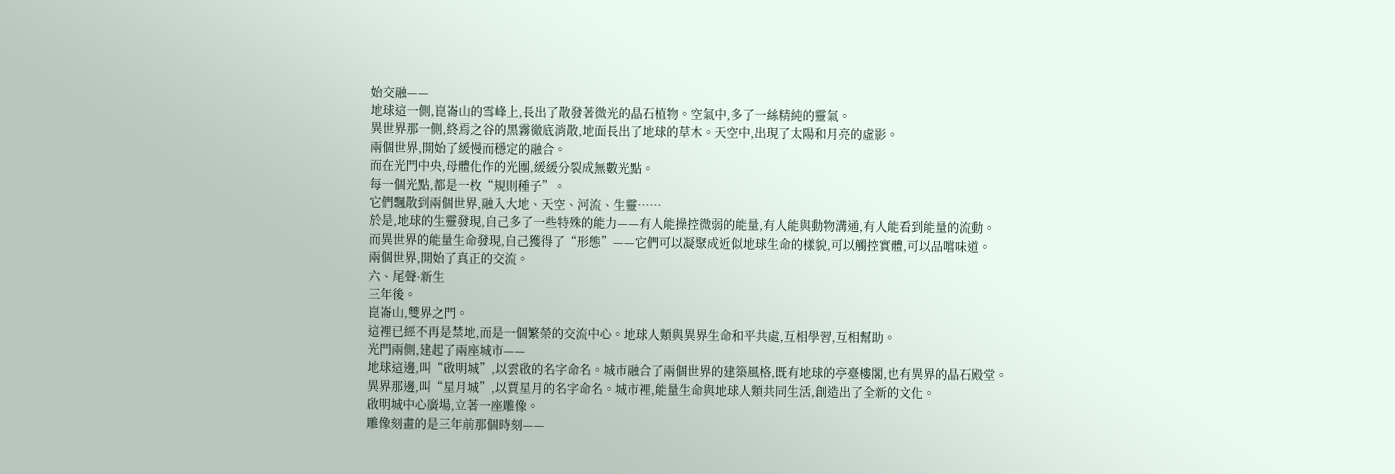始交融——
地球這一側,崑崙山的雪峰上,長出了散發著微光的晶石植物。空氣中,多了一絲精純的靈氣。
異世界那一側,終焉之谷的黑霧徹底消散,地面長出了地球的草木。天空中,出現了太陽和月亮的虛影。
兩個世界,開始了緩慢而穩定的融合。
而在光門中央,母體化作的光團,緩緩分裂成無數光點。
每一個光點,都是一枚“規則種子”。
它們飄散到兩個世界,融入大地、天空、河流、生靈……
於是,地球的生靈發現,自己多了一些特殊的能力——有人能操控微弱的能量,有人能與動物溝通,有人能看到能量的流動。
而異世界的能量生命發現,自己獲得了“形態”——它們可以凝聚成近似地球生命的樣貌,可以觸控實體,可以品嚐味道。
兩個世界,開始了真正的交流。
六、尾聲·新生
三年後。
崑崙山,雙界之門。
這裡已經不再是禁地,而是一個繁榮的交流中心。地球人類與異界生命和平共處,互相學習,互相幫助。
光門兩側,建起了兩座城市——
地球這邊,叫“啟明城”,以雲啟的名字命名。城市融合了兩個世界的建築風格,既有地球的亭臺樓閣,也有異界的晶石殿堂。
異界那邊,叫“星月城”,以賈星月的名字命名。城市裡,能量生命與地球人類共同生活,創造出了全新的文化。
啟明城中心廣場,立著一座雕像。
雕像刻畫的是三年前那個時刻——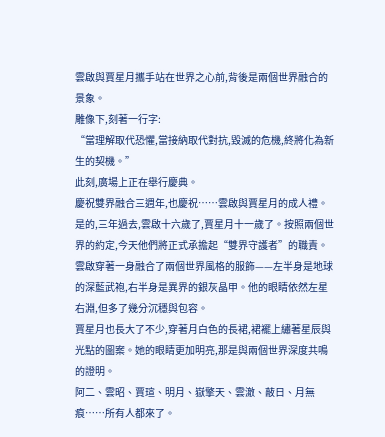雲啟與賈星月攜手站在世界之心前,背後是兩個世界融合的景象。
雕像下,刻著一行字:
“當理解取代恐懼,當接納取代對抗,毀滅的危機,終將化為新生的契機。”
此刻,廣場上正在舉行慶典。
慶祝雙界融合三週年,也慶祝……雲啟與賈星月的成人禮。
是的,三年過去,雲啟十六歲了,賈星月十一歲了。按照兩個世界的約定,今天他們將正式承擔起“雙界守護者”的職責。
雲啟穿著一身融合了兩個世界風格的服飾——左半身是地球的深藍武袍,右半身是異界的銀灰晶甲。他的眼睛依然左星右淵,但多了幾分沉穩與包容。
賈星月也長大了不少,穿著月白色的長裙,裙襬上繡著星辰與光點的圖案。她的眼睛更加明亮,那是與兩個世界深度共鳴的證明。
阿二、雲昭、賈瑄、明月、嶽擎天、雲澈、蔽日、月無痕……所有人都來了。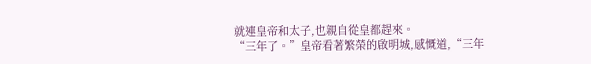就連皇帝和太子,也親自從皇都趕來。
“三年了。”皇帝看著繁榮的啟明城,感慨道,“三年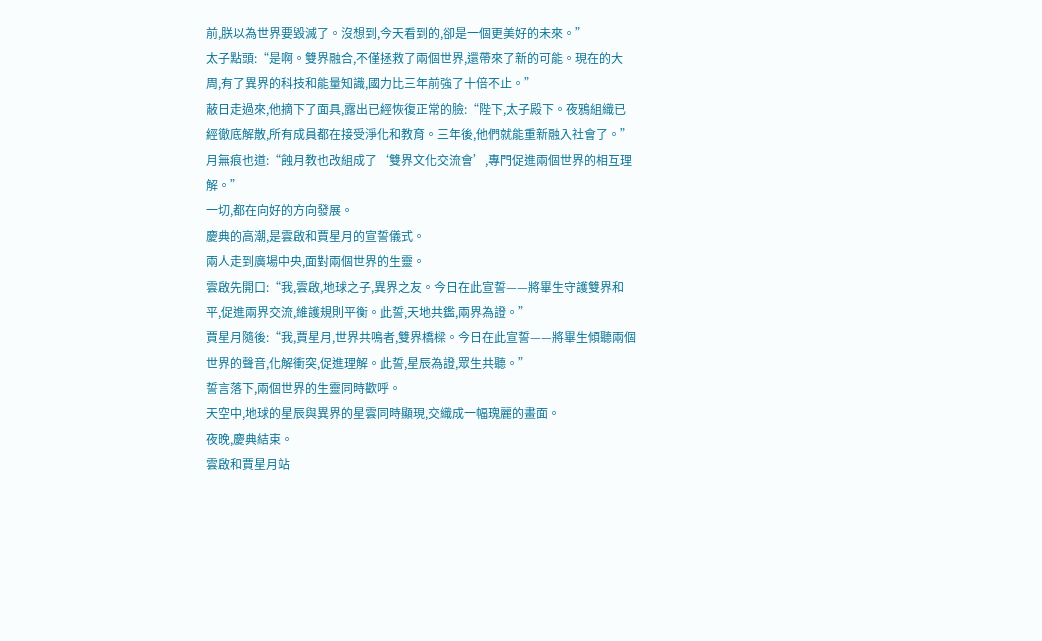前,朕以為世界要毀滅了。沒想到,今天看到的,卻是一個更美好的未來。”
太子點頭:“是啊。雙界融合,不僅拯救了兩個世界,還帶來了新的可能。現在的大周,有了異界的科技和能量知識,國力比三年前強了十倍不止。”
蔽日走過來,他摘下了面具,露出已經恢復正常的臉:“陛下,太子殿下。夜鴉組織已經徹底解散,所有成員都在接受淨化和教育。三年後,他們就能重新融入社會了。”
月無痕也道:“蝕月教也改組成了‘雙界文化交流會’,專門促進兩個世界的相互理解。”
一切,都在向好的方向發展。
慶典的高潮,是雲啟和賈星月的宣誓儀式。
兩人走到廣場中央,面對兩個世界的生靈。
雲啟先開口:“我,雲啟,地球之子,異界之友。今日在此宣誓——將畢生守護雙界和平,促進兩界交流,維護規則平衡。此誓,天地共鑑,兩界為證。”
賈星月隨後:“我,賈星月,世界共鳴者,雙界橋樑。今日在此宣誓——將畢生傾聽兩個世界的聲音,化解衝突,促進理解。此誓,星辰為證,眾生共聽。”
誓言落下,兩個世界的生靈同時歡呼。
天空中,地球的星辰與異界的星雲同時顯現,交織成一幅瑰麗的畫面。
夜晚,慶典結束。
雲啟和賈星月站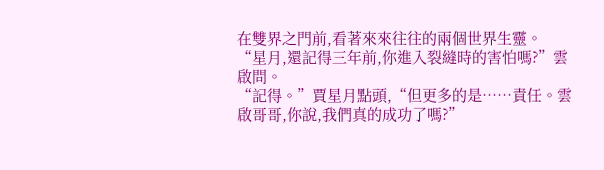在雙界之門前,看著來來往往的兩個世界生靈。
“星月,還記得三年前,你進入裂縫時的害怕嗎?”雲啟問。
“記得。”賈星月點頭,“但更多的是……責任。雲啟哥哥,你說,我們真的成功了嗎?”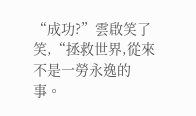“成功?”雲啟笑了笑,“拯救世界,從來不是一勞永逸的事。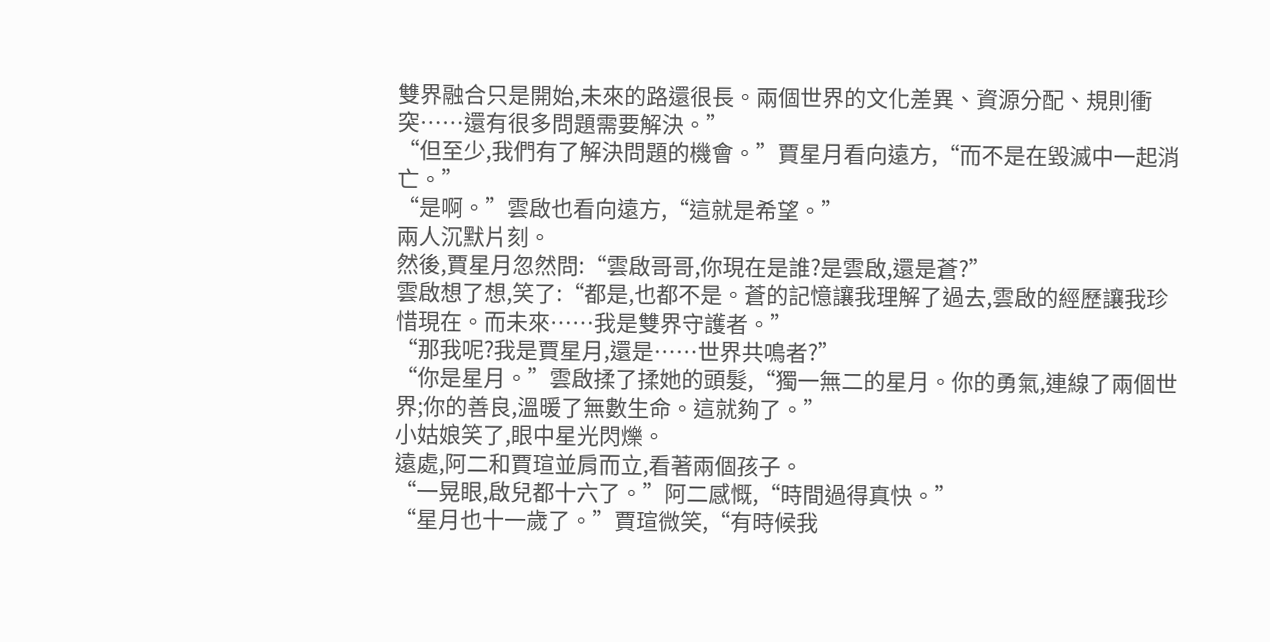雙界融合只是開始,未來的路還很長。兩個世界的文化差異、資源分配、規則衝突……還有很多問題需要解決。”
“但至少,我們有了解決問題的機會。”賈星月看向遠方,“而不是在毀滅中一起消亡。”
“是啊。”雲啟也看向遠方,“這就是希望。”
兩人沉默片刻。
然後,賈星月忽然問:“雲啟哥哥,你現在是誰?是雲啟,還是蒼?”
雲啟想了想,笑了:“都是,也都不是。蒼的記憶讓我理解了過去,雲啟的經歷讓我珍惜現在。而未來……我是雙界守護者。”
“那我呢?我是賈星月,還是……世界共鳴者?”
“你是星月。”雲啟揉了揉她的頭髮,“獨一無二的星月。你的勇氣,連線了兩個世界;你的善良,溫暖了無數生命。這就夠了。”
小姑娘笑了,眼中星光閃爍。
遠處,阿二和賈瑄並肩而立,看著兩個孩子。
“一晃眼,啟兒都十六了。”阿二感慨,“時間過得真快。”
“星月也十一歲了。”賈瑄微笑,“有時候我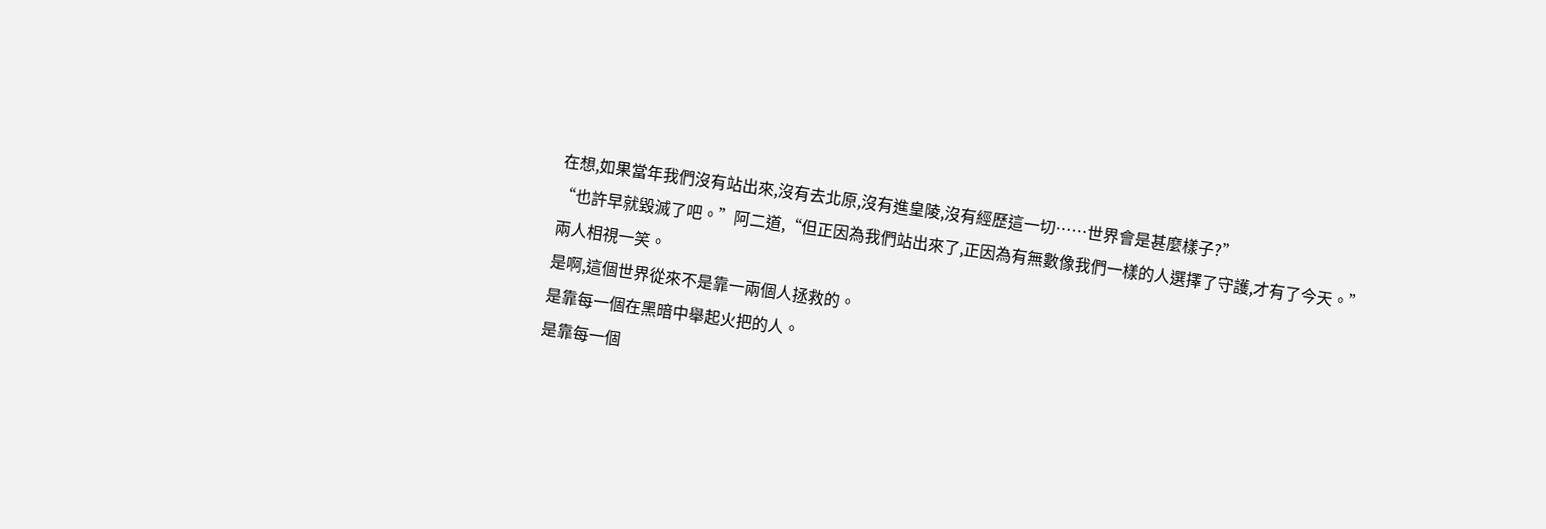在想,如果當年我們沒有站出來,沒有去北原,沒有進皇陵,沒有經歷這一切……世界會是甚麼樣子?”
“也許早就毀滅了吧。”阿二道,“但正因為我們站出來了,正因為有無數像我們一樣的人選擇了守護,才有了今天。”
兩人相視一笑。
是啊,這個世界從來不是靠一兩個人拯救的。
是靠每一個在黑暗中舉起火把的人。
是靠每一個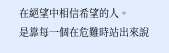在絕望中相信希望的人。
是靠每一個在危難時站出來說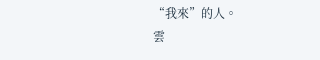“我來”的人。
雲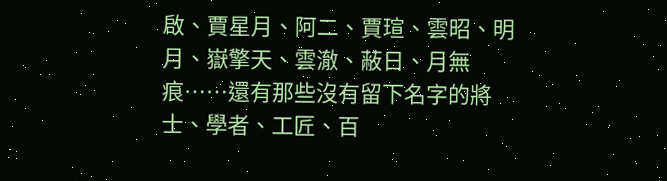啟、賈星月、阿二、賈瑄、雲昭、明月、嶽擎天、雲澈、蔽日、月無痕……還有那些沒有留下名字的將士、學者、工匠、百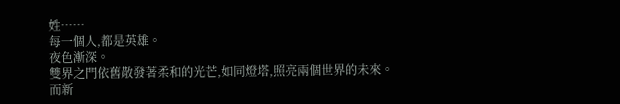姓……
每一個人,都是英雄。
夜色漸深。
雙界之門依舊散發著柔和的光芒,如同燈塔,照亮兩個世界的未來。
而新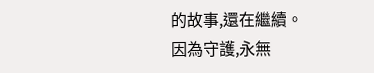的故事,還在繼續。
因為守護,永無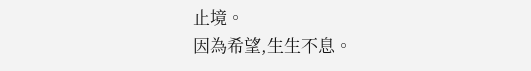止境。
因為希望,生生不息。